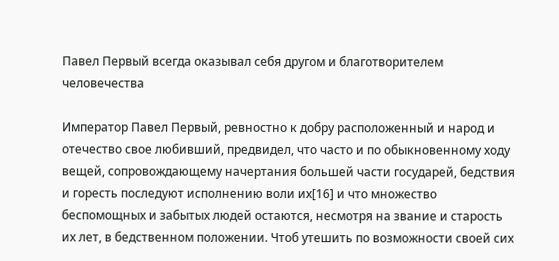Павел Первый всегда оказывал себя другом и благотворителем человечества

Император Павел Первый, ревностно к добру расположенный и народ и отечество свое любивший, предвидел, что часто и по обыкновенному ходу вещей, сопровождающему начертания большей части государей, бедствия и горесть последуют исполнению воли их[16] и что множество беспомощных и забытых людей остаются, несмотря на звание и старость их лет, в бедственном положении. Чтоб утешить по возможности своей сих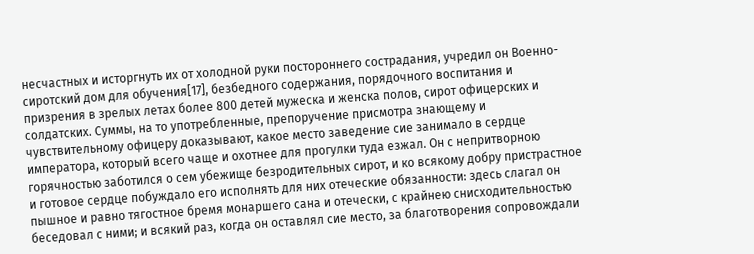несчастных и исторгнуть их от холодной руки постороннего сострадания, учредил он Военно-сиротский дом для обучения[17], безбедного содержания, порядочного воспитания и призрения в зрелых летах более 800 детей мужеска и женска полов, сирот офицерских и солдатских. Суммы, на то употребленные, препоручение присмотра знающему и чувствительному офицеру доказывают, какое место заведение сие занимало в сердце императора, который всего чаще и охотнее для прогулки туда езжал. Он с непритворною горячностью заботился о сем убежище безродительных сирот, и ко всякому добру пристрастное и готовое сердце побуждало его исполнять для них отеческие обязанности: здесь слагал он пышное и равно тягостное бремя монаршего сана и отечески, с крайнею снисходительностью беседовал с ними; и всякий раз, когда он оставлял сие место, за благотворения сопровождали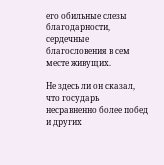его обильные слезы благодарности, сердечные благословения в сем месте живущих.

Не здесь ли он сказал, что государь несравненно более побед и других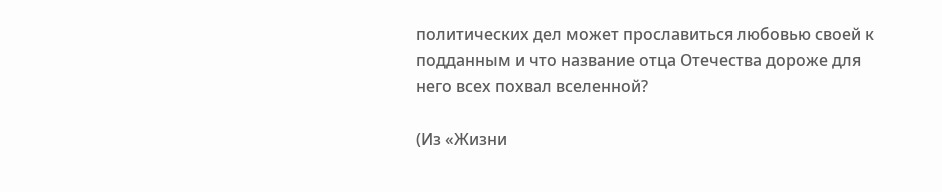политических дел может прославиться любовью своей к подданным и что название отца Отечества дороже для него всех похвал вселенной?

(Из «Жизни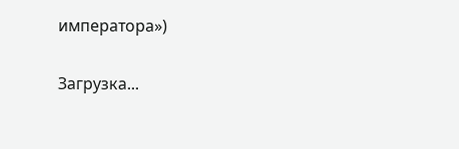императора»)

Загрузка...